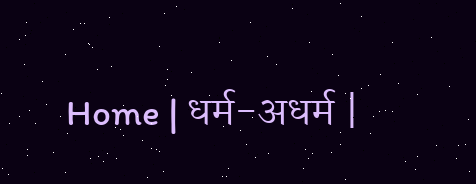Home | धर्म-अधर्म |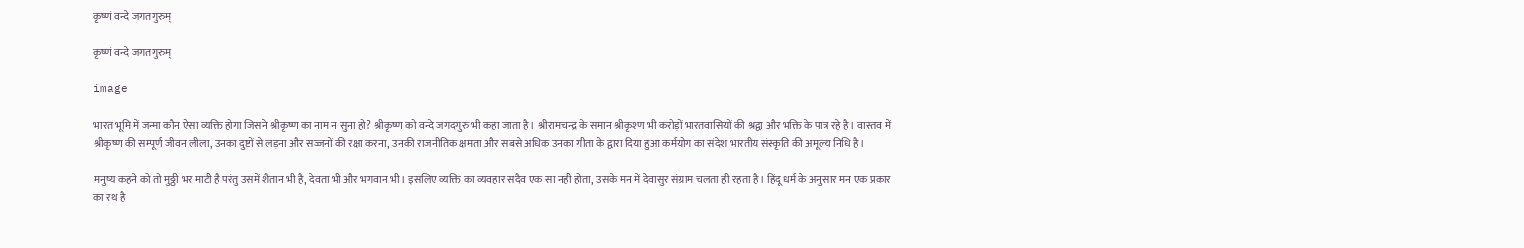कृष्णं वन्दे जगतगुरुम्

कृष्णं वन्दे जगतगुरुम्

image

भारत भूमि में जन्मा कौन ऐसा व्यक्ति होगा जिसने श्रीकृष्ण का नाम न सुना हो? श्रीकृष्ण को वन्दे जगदगुरु भी कहा जाता है। श्रीरामचन्द्र के समान श्रीकृश्ण भी करोड़ों भारतवासियों की श्रद्वा और भक्ति के पात्र रहे है। वास्तव में श्रीकृष्ण की सम्पूर्ण जीवन लीला, उनका दुष्टों से लड़ना और सज्जनों की रक्षा करना, उनकी राजनीतिक क्षमता और सबसे अधिक उनका गीता के द्वारा दिया हुआ कर्मयोग का संदेश भारतीय संस्कृति की अमूल्य निधि है।

मनुष्य कहने को तो मुठ्ठी भर माटी है परंतु उसमें शैतान भी है, देवता भी और भगवान भी। इसलिए व्यक्ति का व्यवहार सदैव एक सा नही होता, उसके मन में देवासुर संग्राम चलता ही रहता है। हिंदू धर्म के अनुसार मन एक प्रकार का रथ है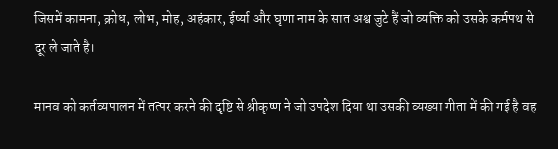जिसमें कामना, क्रोध, लोभ, मोह, अहंकार, ईर्ष्या और घृणा नाम के सात अश्व जुटे हैं जो व्यक्ति को उसके कर्मपथ से दूर ले जाते है।

मानव को कर्तव्यपालन में तत्पर करने की दृष्टि से श्रीकृष्ण ने जो उपदेश दिया था उसकी व्यख्या गीता में की गई है वह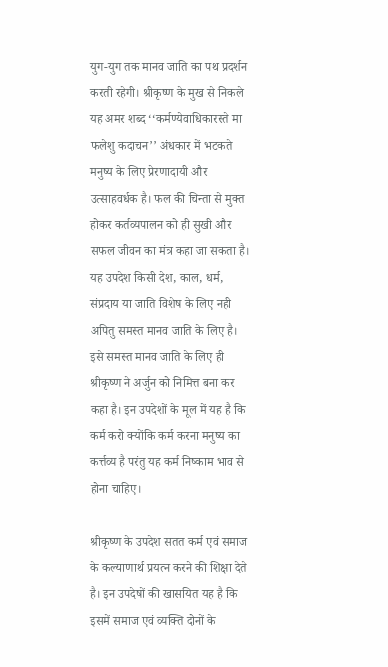युग-युग तक मानव जाति का पथ प्रदर्शन करती रहेगी। श्रीकृष्ण के मुख से निकले यह अमर शब्द ‘‘कर्मण्येवाधिकारस्ते मा फलेशु कदाचन’’ अंधकार में भटकते मनुष्य के लिए प्रेरणादायी और उत्साहवर्धक है। फल की चिन्ता से मुक्त होकर कर्तव्यपालन को ही सुखी और सफल जीवन का मंत्र कहा जा सकता है। यह उपदेश किसी देश, काल, धर्म, संप्रदाय या जाति विशेष के लिए नही अपितु समस्त मानव जाति के लिए है। इसे समस्त मानव जाति के लिए ही श्रीकृष्ण ने अर्जुन को निमित्त बना कर कहा है। इन उपदेशों के मूल में यह है कि कर्म करो क्योंकि कर्म करना मनुष्य का कर्त्तव्य है परंतु यह कर्म निष्काम भाव से होना चाहिए।

श्रीकृष्ण के उपदेश सतत कर्म एवं समाज के कल्याणार्थ प्रयत्न करने की शिक्षा देते है। इन उपदेषों की खासयित यह है कि इसमें समाज एवं व्यक्ति दोनों के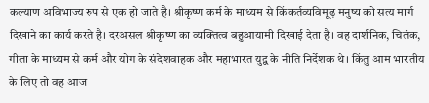कल्याण अविभाज्य रुप से एक हो जाते है। श्रीकृष्ण कर्म के माध्यम से किंकर्तव्यविमूढ़ मनुष्य को सत्य मार्ग दिखाने का कार्य करते है। दरअसल श्रीकृष्ण का व्यक्तित्व बहुआयामी दिखाई देता है। वह दार्शनिक, चितंक, गीता के माध्यम से कर्म और योग के संदेशवाहक और महाभारत युद्व के नीति निर्देशक थे। किंतु आम भारतीय के लिए तो वह आज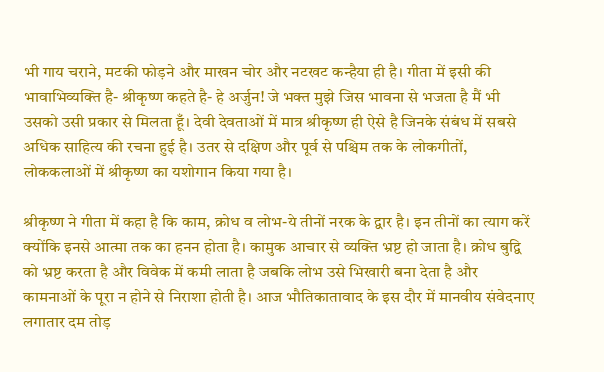भी गाय चराने, मटकी फोड़ने और माखन चोर और नटखट कन्हैया ही है। गीता में इसी की भावाभिव्यक्ति है- श्रीकृष्ण कहते है- हे अर्जुन! जे भक्त मुझे जिस भावना से भजता है मैं भी उसको उसी प्रकार से मिलता हूँ। देवी देवताओं में मात्र श्रीकृष्ण ही ऐसे है जिनके संबंध में सबसे अधिक साहित्य की रचना हुई है। उतर से दक्षिण और पूर्व से पश्चिम तक के लोकगीतों, लोककलाओं में श्रीकृष्ण का यशोगान किया गया है।

श्रीकृष्ण ने गीता में कहा है कि काम, क्रोध व लोभ-ये तीनों नरक के द्वार है। इन तीनों का त्याग करें क्योंकि इनसे आत्मा तक का हनन होता है। कामुक आचार से व्यक्ति भ्रष्ट हो जाता है। क्रोध बुद्वि को भ्रष्ट करता है और विवेक में कमी लाता है जबकि लोभ उसे भिखारी बना देता है और कामनाओं के पूरा न होने से निराशा होती है। आज भौतिकातावाद के इस दौर में मानवीय संवेदनाए लगातार दम तोड़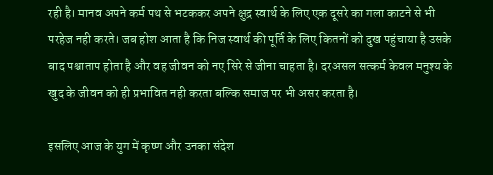रही है। मानव अपने कर्म पथ से भटककर अपने क्षुद्र स्वार्थ के लिए एक दूसरे का गला काटने से भी परहेज नही करते। जब होश आता है कि निज स्वार्थ की पूर्ति के लिए कितनों को दुख पहुंचाया है उसके बाद पश्चाताप होता है और वह जीवन को नए सिरे से जीना चाहता है। दरअसल सत्कर्म केवल मनुश्य के खुद के जीवन को ही प्रभावित नही करता बल्कि समाज पर भी असर करता है।

इसलिए आज के युग में कृष्ण और उनका संदेश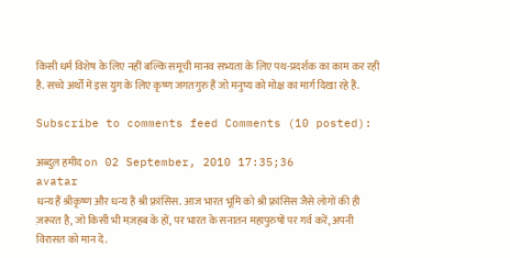किसी धर्म विशेष के लिए नहीं बल्कि समूची मानव सभ्यता के लिए पथ-प्रदर्शक का काम कर रही है. सच्चे अर्थों में इस युग के लिए कृष्ण जगतगुरु हैं जो मनुष्य को मोक्ष का मार्ग दिखा रहे हैं.

Subscribe to comments feed Comments (10 posted):

अब्दुल हमीद on 02 September, 2010 17:35;36
avatar
धन्य हैं श्रीकृष्ण और धन्य हैं श्री फ़्रांसिस. आज भारत भूमि को श्री फ़्रांसिस जैसे लोगों की ही ज़रूरत है, जो किसी भी मज़हब के हों, पर भारत के सनातन महापुरुषों पर गर्व करें, अपनी विरासत को मान दें.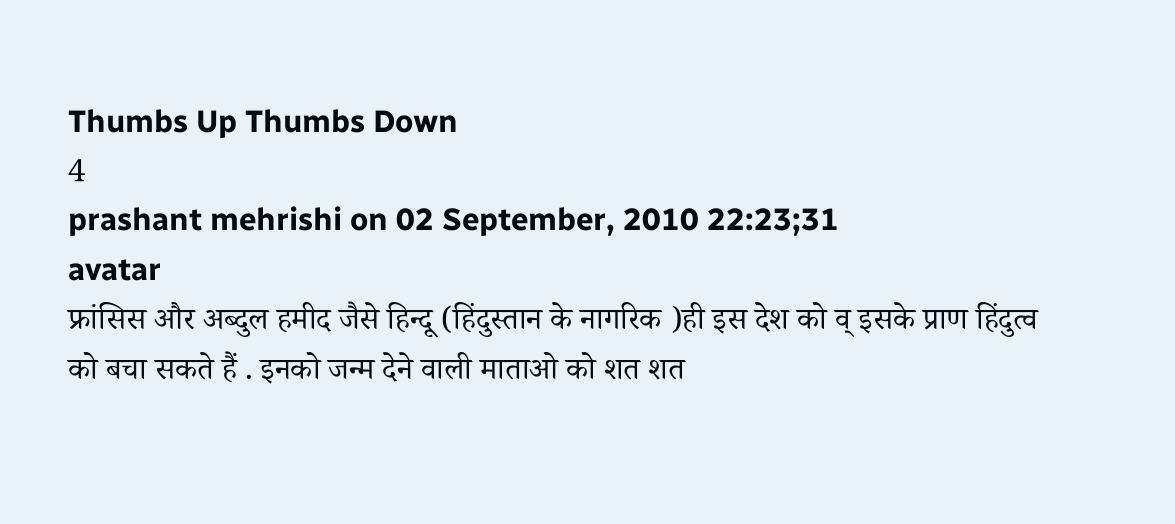Thumbs Up Thumbs Down
4
prashant mehrishi on 02 September, 2010 22:23;31
avatar
फ्रांसिस और अब्दुल हमीद जैसे हिन्दू (हिंदुस्तान के नागरिक )ही इस देश को व् इसके प्राण हिंदुत्व को बचा सकते हैं . इनको जन्म देने वाली माताओ को शत शत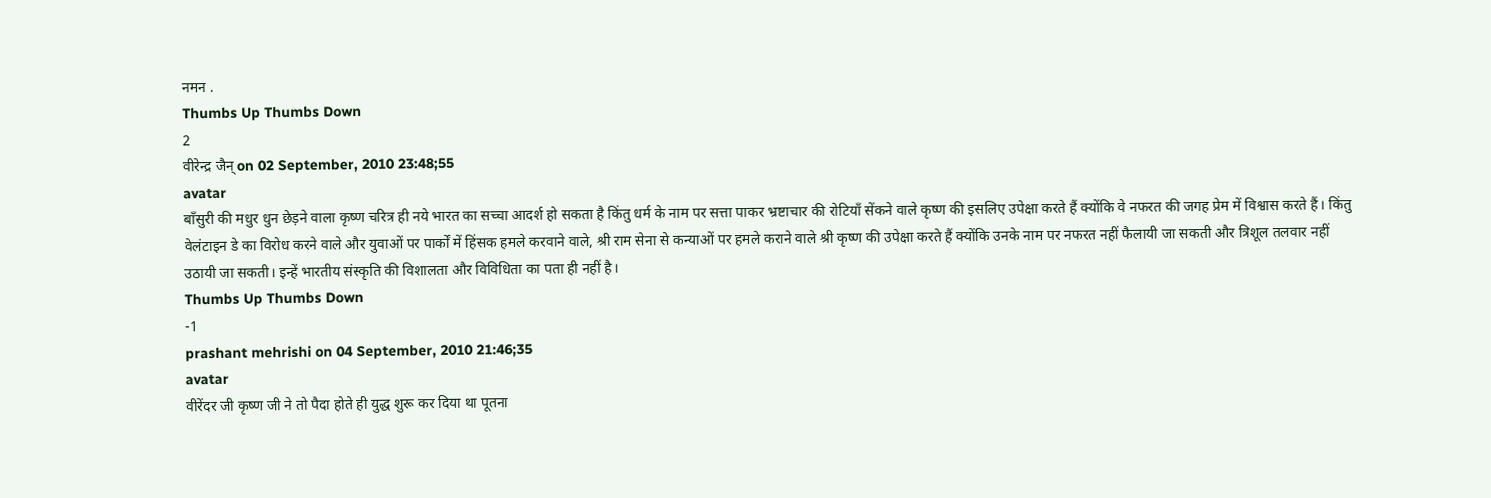नमन .
Thumbs Up Thumbs Down
2
वीरेन्द्र जैन् on 02 September, 2010 23:48;55
avatar
बाँसुरी की मधुर धुन छेड़ने वाला कृष्ण चरित्र ही नये भारत का सच्चा आदर्श हो सकता है किंतु धर्म के नाम पर सत्ता पाकर भ्रष्टाचार की रोटियाँ सेंकने वाले कृष्ण की इसलिए उपेक्षा करते हैं क्योंकि वे नफरत की जगह प्रेम में विश्वास करते हैं। किंतु वेलंटाइन डे का विरोध करने वाले और युवाओं पर पार्कों में हिंसक हमले करवाने वाले, श्री राम सेना से कन्याओं पर हमले कराने वाले श्री कृष्ण की उपेक्षा करते हैं क्योंकि उनके नाम पर नफरत नहीं फैलायी जा सकती और त्रिशूल तलवार नहीं उठायी जा सकती। इन्हें भारतीय संस्कृति की विशालता और विविधिता का पता ही नहीं है।
Thumbs Up Thumbs Down
-1
prashant mehrishi on 04 September, 2010 21:46;35
avatar
वीरेंदर जी कृष्ण जी ने तो पैदा होते ही युद्ध शुरू कर दिया था पूतना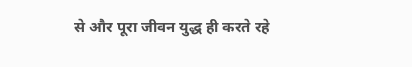से और पूरा जीवन युद्ध ही करते रहे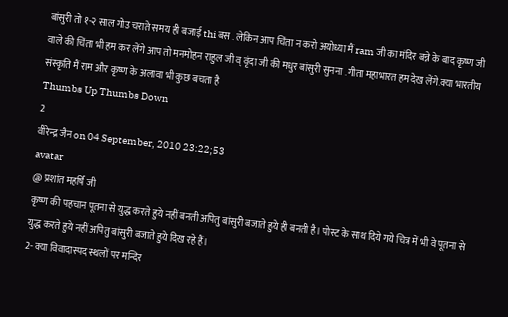बांसुरी तो १-२ साल गोउ चराते समय ही बजाई thi बस . लेकिन आप चिंता न करो अयोध्या मैं ram जी का मंदिर बन्ने के बाद कृष्ण जी वाले की चिंता भी हम कर लेंगे आप तो मनमोहन राहुल जी व् वृंदा जी की मधुर बांसुरी सुनना .गीता महाभारत हम देख लेंगे.क्या भारतीय संस्कृति मैं राम और कृष्ण के अलावा भी कुछ बचता है
Thumbs Up Thumbs Down
2
वीरेन्द्र जैन on 04 September, 2010 23:22;53
avatar
@ प्रशांत महर्षि जी
कृष्ण की पहचान पूतना से युद्ध करते हुये नहीं बनती अपितु बांसुरी बजाते हुये ही बनती है। पोस्ट के साथ दिये गये चित्र में भी वे पूतना से युद्ध करते हुये नहीं अपितु बांसुरी बजाते हुये दिख रहे हैं।
2- क्या विवादास्पद स्थलों पर मन्दिर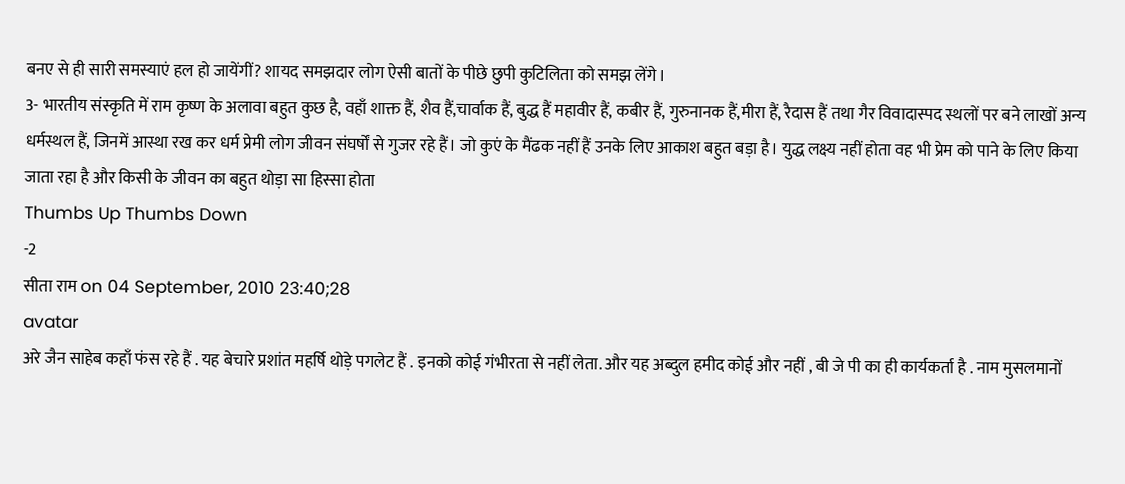बनए से ही सारी समस्याएं हल हो जायेंगीं? शायद समझदार लोग ऐसी बातों के पीछे छुपी कुटिलिता को समझ लेंगे।
3- भारतीय संस्कृति में राम कृष्ण के अलावा बहुत कुछ है, वहाँ शाक्त हैं, शैव हैं,चार्वाक हैं, बुद्ध हैं महावीर हैं, कबीर हैं, गुरुनानक हैं,मीरा हैं, रैदास हैं तथा गैर विवादास्पद स्थलों पर बने लाखों अन्य धर्मस्थल हैं, जिनमें आस्था रख कर धर्म प्रेमी लोग जीवन संघर्षों से गुजर रहे हैं। जो कुएं के मैंढक नहीं हैं उनके लिए आकाश बहुत बड़ा है। युद्ध लक्ष्य नहीं होता वह भी प्रेम को पाने के लिए किया जाता रहा है और किसी के जीवन का बहुत थोड़ा सा हिस्सा होता
Thumbs Up Thumbs Down
-2
सीता राम on 04 September, 2010 23:40;28
avatar
अरे जैन साहेब कहाँ फंस रहे हैं . यह बेचारे प्रशांत महर्षि थोड़े पगलेट हैं . इनको कोई गंभीरता से नहीं लेता. और यह अब्दुल हमीद कोई और नहीं , बी जे पी का ही कार्यकर्ता है . नाम मुसलमानों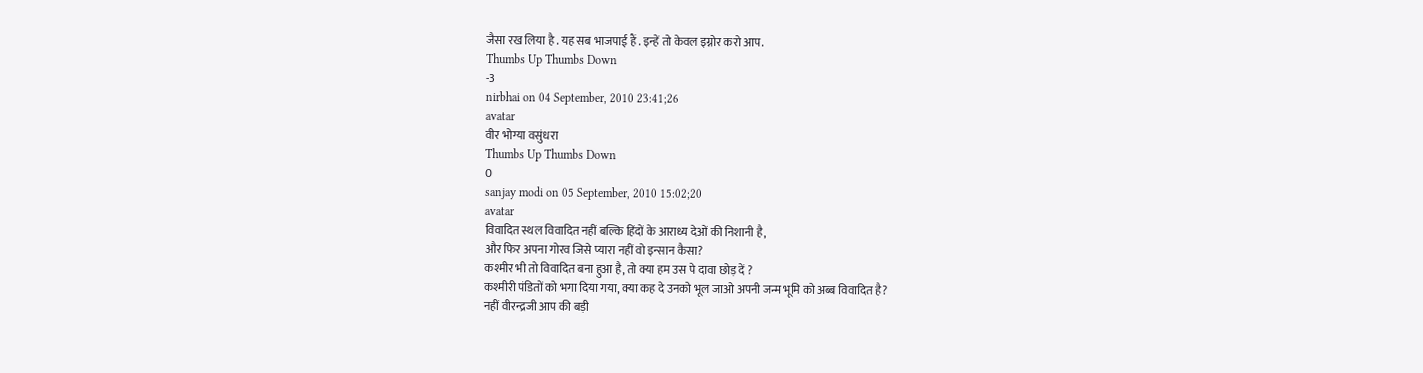जैसा रख लिया है . यह सब भाजपाई हैं . इन्हें तो केवल इग्नोर करो आप.
Thumbs Up Thumbs Down
-3
nirbhai on 04 September, 2010 23:41;26
avatar
वीर भोग्या वसुंधरा
Thumbs Up Thumbs Down
0
sanjay modi on 05 September, 2010 15:02;20
avatar
विवादित स्थल विवादित नहीं बल्कि हिंदों के आराध्य देओं की निशानी है,
और फिर अपना गोरव जिसे प्यारा नहीं वो इन्सान कैसा?
कश्मीर भी तो विवादित बना हुआ है, तो क्या हम उस पे दावा छोड़ दें ?
कश्मीरी पंडितों को भगा दिया गया, क्या कह दे उनको भूल जाओ अपनी जन्म भूमि को अब्ब विवादित है?
नहीं वीरन्द्रजी आप की बड़ी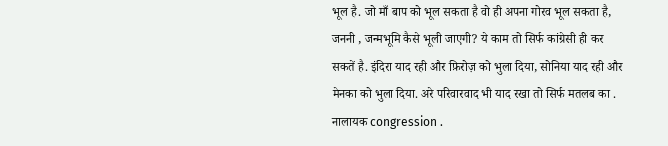भूल है. जो माँ बाप को भूल सकता है वो ही अपना गोरव भूल सकता है,
जननी , जन्मभूमि कैसे भूली जाएगी? ये काम तो सिर्फ कांग्रेसी ही कर सकतें है. इंदिरा याद रही और फ़िरोज़ को भुला दिया, सोनिया याद रही और मेनका को भुला दिया. अरे परिवारवाद भी याद रखा तो सिर्फ मतलब का . नालायक congression .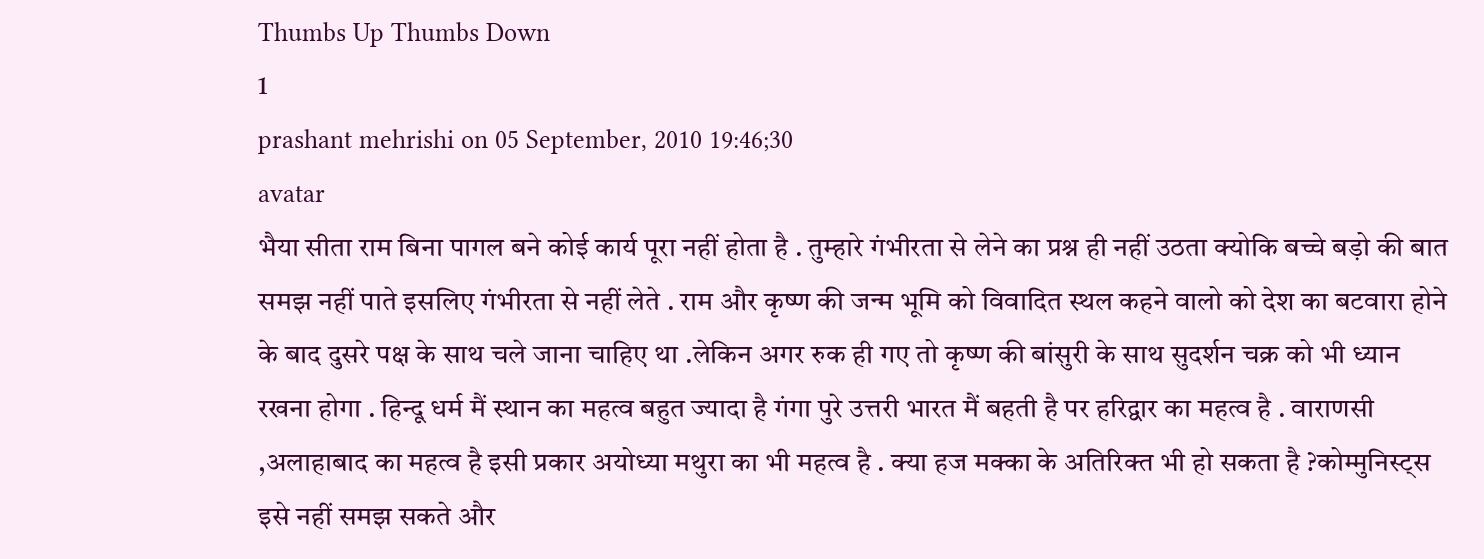Thumbs Up Thumbs Down
1
prashant mehrishi on 05 September, 2010 19:46;30
avatar
भैया सीता राम बिना पागल बने कोई कार्य पूरा नहीं होता है . तुम्हारे गंभीरता से लेने का प्रश्न ही नहीं उठता क्योकि बच्चे बड़ो की बात समझ नहीं पाते इसलिए गंभीरता से नहीं लेते . राम और कृष्ण की जन्म भूमि को विवादित स्थल कहने वालो को देश का बटवारा होने के बाद दुसरे पक्ष के साथ चले जाना चाहिए था .लेकिन अगर रुक ही गए तो कृष्ण की बांसुरी के साथ सुदर्शन चक्र को भी ध्यान रखना होगा . हिन्दू धर्म मैं स्थान का महत्व बहुत ज्यादा है गंगा पुरे उत्तरी भारत मैं बहती है पर हरिद्वार का महत्व है . वाराणसी ,अलाहाबाद का महत्व है इसी प्रकार अयोध्या मथुरा का भी महत्व है . क्या हज मक्का के अतिरिक्त भी हो सकता है ?कोम्मुनिस्ट्स इसे नहीं समझ सकते और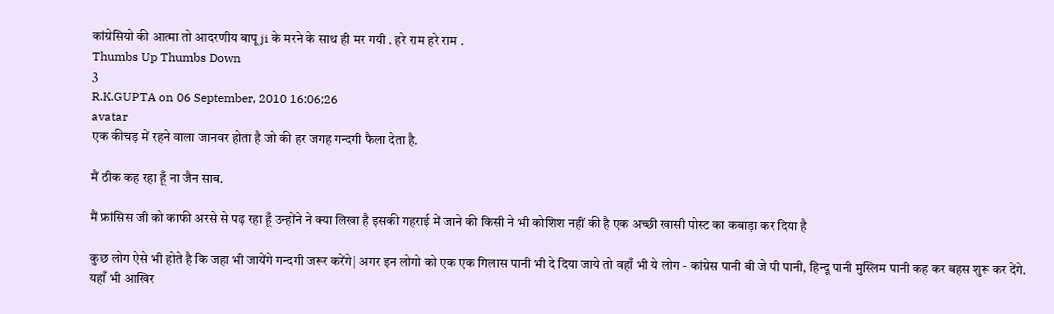कांग्रेसियो की आत्मा तो आदरणीय बापू ji के मरने के साथ ही मर गयी . हरे राम हरे राम .
Thumbs Up Thumbs Down
3
R.K.GUPTA on 06 September, 2010 16:06;26
avatar
एक कीचड़ में रहने वाला जानवर होता है जो की हर जगह गन्दगी फैला देता है.

मैं ठीक कह रहा हूँ ना जैन साब.

मैं फ्रांसिस जी को काफी अरसे से पढ़ रहा हूँ उन्होंने ने क्या लिखा है इसकी गहराई में जाने की किसी ने भी कोशिश नहीं की है एक अच्छी खासी पोस्ट का कबाड़ा कर दिया है

कुछ लोग ऐसे भी होते है कि जहा भी जायेंगे गन्दगी जरूर करेंगे| अगर इन लोगो को एक एक गिलास पानी भी दे दिया जाये तो वहाँ भी ये लोग - कांग्रेस पानी बी जे पी पानी, हिन्दू पानी मुस्लिम पानी कह कर बहस शुरू कर देंगे.
यहाँ भी आखिर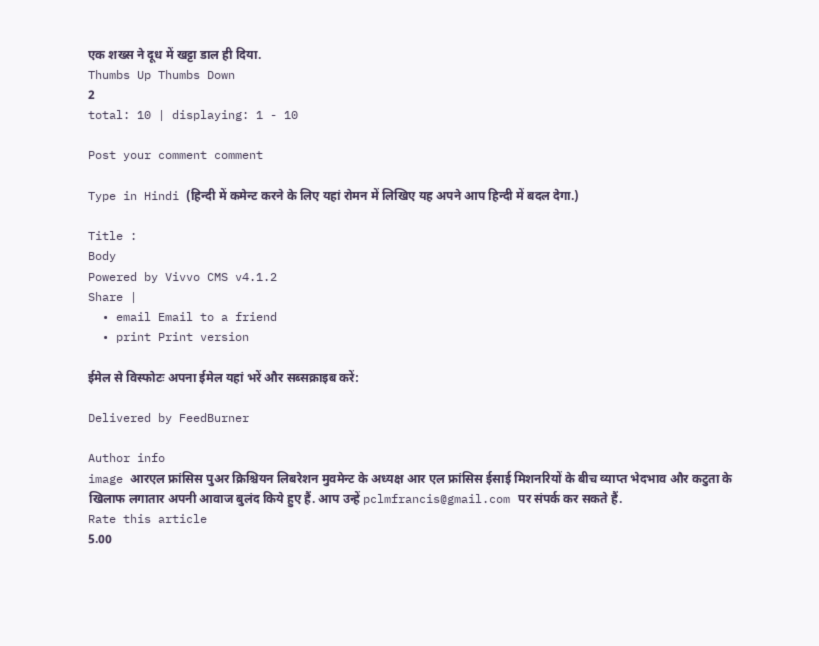एक शख्स ने दूध में खट्टा डाल ही दिया.
Thumbs Up Thumbs Down
2
total: 10 | displaying: 1 - 10

Post your comment comment

Type in Hindi (हिन्दी में कमेन्ट करने के लिए यहां रोमन में लिखिए यह अपने आप हिन्दी में बदल देगा.)

Title :
Body
Powered by Vivvo CMS v4.1.2
Share |
  • email Email to a friend
  • print Print version

ईमेल से विस्फोटः अपना ईमेल यहां भरें और सब्सक्राइब करें:

Delivered by FeedBurner

Author info
image आरएल फ्रांसिस पुअर क्रिश्चियन लिबरेशन मुवमेन्ट के अध्यक्ष आर एल फ्रांसिस ईसाई मिशनरियों के बीच व्याप्त भेदभाव और कटुता के खिलाफ लगातार अपनी आवाज बुलंद किये हुए हैं. आप उन्हें pclmfrancis@gmail.com पर संपर्क कर सकते हैं.
Rate this article
5.00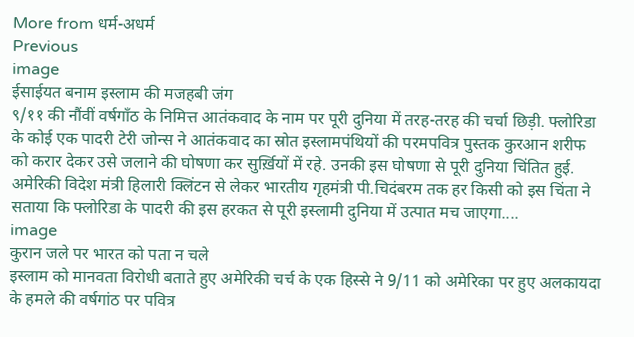More from धर्म-अधर्म
Previous
image
ईसाईयत बनाम इस्लाम की मजहबी जंग
९/११ की नौंवीं वर्षगाँठ के निमित्त आतंकवाद के नाम पर पूरी दुनिया में तरह-तरह की चर्चा छिड़ी. फ्लोरिडा के कोई एक पादरी टेरी जोन्स ने आतंकवाद का स्रोत इस्लामपंथियों की परमपवित्र पुस्तक कुरआन शरीफ को करार देकर उसे जलाने की घोषणा कर सुर्ख़ियों में रहे. उनकी इस घोषणा से पूरी दुनिया चिंतित हुई. अमेरिकी विदेश मंत्री हिलारी क्लिंटन से लेकर भारतीय गृहमंत्री पी.चिदंबरम तक हर किसी को इस चिंता ने सताया कि फ्लोरिडा के पादरी की इस हरकत से पूरी इस्लामी दुनिया में उत्पात मच जाएगा....
image
कुरान जले पर भारत को पता न चले
इस्लाम को मानवता विरोधी बताते हुए अमेरिकी चर्च के एक हिस्से ने 9/11 को अमेरिका पर हुए अलकायदा के हमले की वर्षगांठ पर पवित्र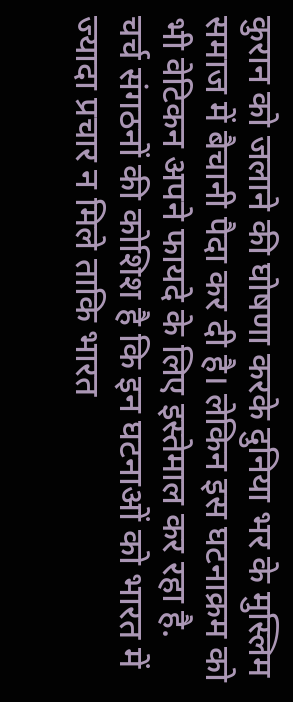कुरान को जलाने की घोषणा करके दुनिया भर के मुस्लिम समाज में बैचानी पैदा कर दी है। लेकिन इस घटनाक्रम को भी वेटिकन अपने फायदे के लिए इस्तेमाल कर रहा है. चर्च संगठनों की कोशिश है कि इन घटनाओं को भारत में ज्यादा प्रचार न मिले ताकि भारत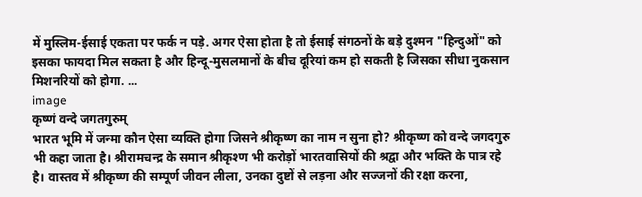में मुस्लिम-ईसाई एकता पर फर्क न पड़े. अगर ऐसा होता है तो ईसाई संगठनों के बड़े दुश्मन "हिन्दुओं" को इसका फायदा मिल सकता है और हिन्दू-मुसलमानों के बीच दूरियां कम हो सकती है जिसका सीधा नुकसान मिशनरियों को होगा. ...
image
कृष्णं वन्दे जगतगुरुम्
भारत भूमि में जन्मा कौन ऐसा व्यक्ति होगा जिसने श्रीकृष्ण का नाम न सुना हो? श्रीकृष्ण को वन्दे जगदगुरु भी कहा जाता है। श्रीरामचन्द्र के समान श्रीकृश्ण भी करोड़ों भारतवासियों की श्रद्वा और भक्ति के पात्र रहे है। वास्तव में श्रीकृष्ण की सम्पूर्ण जीवन लीला, उनका दुष्टों से लड़ना और सज्जनों की रक्षा करना,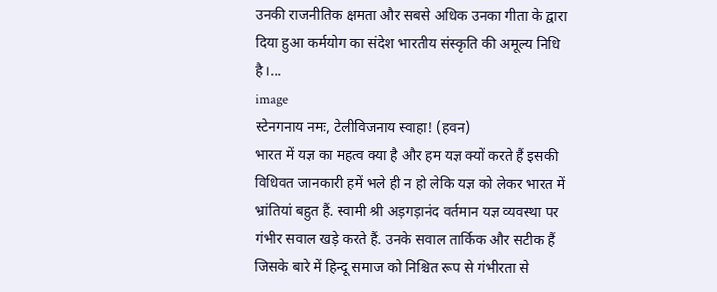उनकी राजनीतिक क्षमता और सबसे अधिक उनका गीता के द्वारा दिया हुआ कर्मयोग का संदेश भारतीय संस्कृति की अमूल्य निधि है।...
image
स्टेनगनाय नमः, टेलीविजनाय स्वाहा! (हवन)
भारत में यज्ञ का महत्व क्या है और हम यज्ञ क्यों करते हैं इसकी विधिवत जानकारी हमें भले ही न हो लेकि यज्ञ को लेकर भारत में भ्रांतियां बहुत हैं. स्वामी श्री अड़गड़ानंद वर्तमान यज्ञ व्यवस्था पर गंभीर सवाल खड़े करते हैं. उनके सवाल तार्किक और सटीक हैं जिसके बारे में हिन्दू समाज को निश्चित रूप से गंभीरता से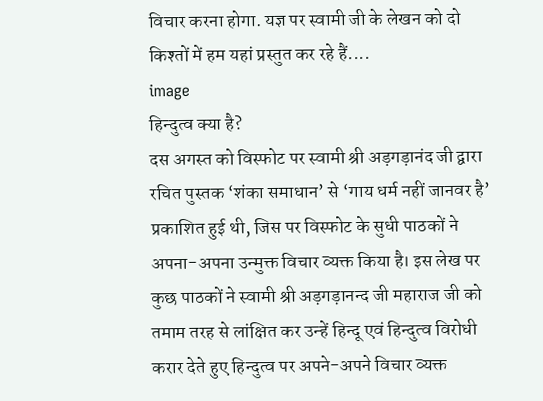विचार करना होगा. यज्ञ पर स्वामी जी के लेखन को दो किश्तों में हम यहां प्रस्तुत कर रहे हैं....
image
हिन्दुत्व क्या है?
दस अगस्त को विस्फोट पर स्वामी श्री अड़गड़ानंद जी द्वारा रचित पुस्तक ‘शंका समाधान’ से ‘गाय धर्म नहीं जानवर है’ प्रकाशित हुई थी, जिस पर विस्फोट के सुधी पाठकों ने अपना-अपना उन्मुक्त विचार व्यक्त किया है। इस लेख पर कुछ पाठकों ने स्वामी श्री अड़गड़ानन्द जी महाराज जी को तमाम तरह से लांक्षित कर उन्हें हिन्दू एवं हिन्दुत्व विरोधी करार देते हुए हिन्दुत्व पर अपने-अपने विचार व्यक्त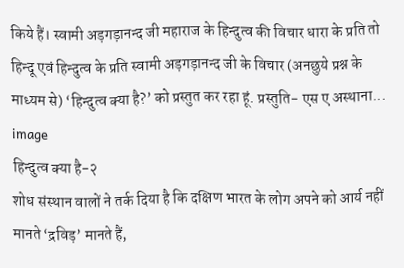किये हैं। स्वामी अड़गड़ानन्द जी महाराज के हिन्दुत्व की विचार धारा के प्रति तो हिन्दू एवं हिन्दुत्व के प्रति स्वामी अड़गड़ानन्द जी के विचार (अनछुये प्रश्न के माध्यम से) ‘हिन्दुत्व क्या है?’ को प्रस्तुत कर रहा हूं. प्रस्तुति- एस ए अस्थाना...
image
हिन्दुत्व क्या है-२
शोध संस्थान वालों ने तर्क दिया है कि दक्षिण भारत के लोग अपने को आर्य नहीं मानते ‘द्रविड़’ मानते हैं,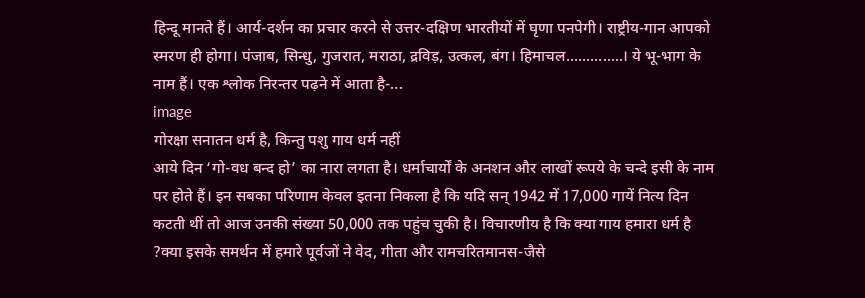हिन्दू मानते हैं। आर्य-दर्शन का प्रचार करने से उत्तर-दक्षिण भारतीयों में घृणा पनपेगी। राष्ट्रीय-गान आपको स्मरण ही होगा। पंजाब, सिन्धु, गुजरात, मराठा, द्रविड़, उत्कल, बंग। हिमाचल..............। ये भू-भाग के नाम हैं। एक श्लोक निरन्तर पढ़ने में आता है-...
image
गोरक्षा सनातन धर्म है, किन्तु पशु गाय धर्म नहीं
आये दिन ‘गो-वध बन्द हो’ का नारा लगता है। धर्माचार्यों के अनशन और लाखों रूपये के चन्दे इसी के नाम पर होते हैं। इन सबका परिणाम केवल इतना निकला है कि यदि सन् 1942 में 17,000 गायें नित्य दिन कटती थीं तो आज उनकी संख्या 50,000 तक पहुंच चुकी है। विचारणीय है कि क्या गाय हमारा धर्म है ?क्या इसके समर्थन में हमारे पूर्वजों ने वेद, गीता और रामचरितमानस-जैसे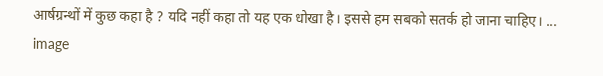आर्षग्रन्थों में कुछ कहा है ? यदि नहीं कहा तो यह एक धोखा है। इससे हम सबको सतर्क हो जाना चाहिए। ...
image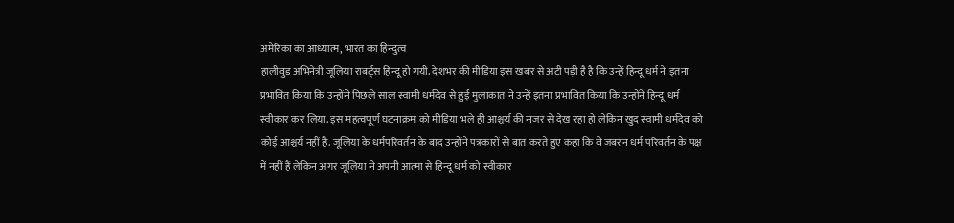अमेरिका का आध्यात्म, भारत का हिन्दुत्व
हालीवुड अभिनेत्री जूलिया राबर्ट्स हिन्दू हो गयी. देशभर की मीडिया इस खबर से अटी पड़ी है है कि उन्हें हिन्दू धर्म ने इतना प्रभावित किया कि उन्होंने पिछले साल स्वामी धर्मदेव से हुई मुलाकात ने उन्हें इतना प्रभावित किया कि उन्होंने हिन्दू धर्म स्वीकार कर लिया. इस महत्वपूर्ण घटनाक्रम को मीडिया भले ही आश्चर्य की नजर से देख रहा हो लेकिन खुद स्वामी धर्मदेव को कोई आश्चर्य नहीं है. जूलिया के धर्मपरिवर्तन के बाद उन्होंने पत्रकारों से बात करते हुए कहा कि वे जबरन धर्म परिवर्तन के पक्ष में नहीं हैं लेकिन अगर जूलिया ने अपनी आत्मा से हिन्दू धर्म को स्वीकार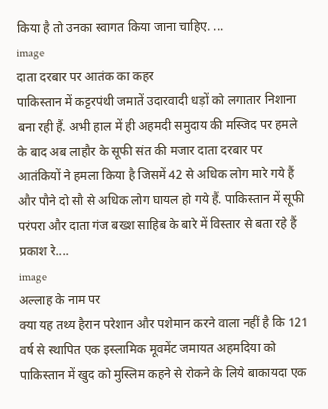किया है तो उनका स्वागत किया जाना चाहिए. ...
image
दाता दरबार पर आतंक का कहर
पाकिस्तान में कट्टरपंथी जमातें उदारवादी धड़ों को लगातार निशाना बना रही हैं. अभी हाल में ही अहमदी समुदाय की मस्जिद पर हमले के बाद अब लाहौर के सूफी संत की मजार दाता दरबार पर आतंकियों ने हमला किया है जिसमें 42 से अधिक लोग मारे गये हैं और पौने दो सौ से अधिक लोग घायल हो गये हैं. पाकिस्तान में सूफी परंपरा और दाता गंज बख्श साहिब के बारे में विस्तार से बता रहे हैं प्रकाश रे....
image
अल्लाह के नाम पर
क्या यह तथ्य हैरान परेशान और पशेमान करने वाला नहीं है कि 121 वर्ष से स्थापित एक इस्लामिक मूवमेंट जमायत अहमदिया को पाकिस्तान में खुद को मुस्लिम कहने से रोकने के लिये बाकायदा एक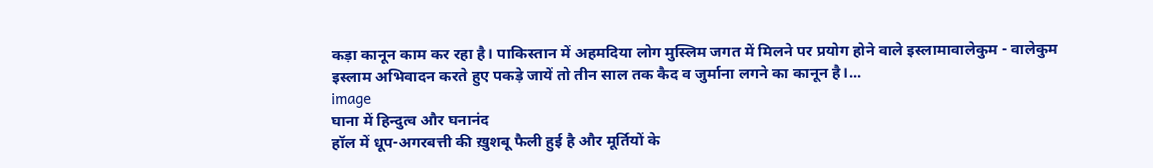कड़ा कानून काम कर रहा है। पाकिस्तान में अहमदिया लोग मुस्लिम जगत में मिलने पर प्रयोग होने वाले इस्लामावालेकुम - वालेकुम इस्लाम अभिवादन करते हुए पकड़े जायें तो तीन साल तक कैद व जुर्माना लगने का कानून है।...
image
घाना में हिन्दुत्व और घनानंद
हॉल में धूप-अगरबत्ती की ख़ुशबू फैली हुई है और मूर्तियों के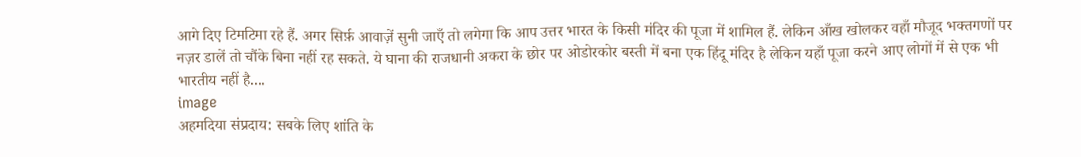आगे दिए टिमटिमा रहे हैं. अगर सिर्फ़ आवाज़ें सुनी जाएँ तो लगेगा कि आप उत्तर भारत के किसी मंदिर की पूजा में शामिल हैं. लेकिन आँख खोलकर वहाँ मौजूद भक्तगणों पर नज़र डालें तो चौंके बिना नहीं रह सकते. ये घाना की राजधानी अकरा के छोर पर ओडोरकोर बस्ती में बना एक हिंदू मंदिर है लेकिन यहाँ पूजा करने आए लोगों में से एक भी भारतीय नहीं है....
image
अहमदिया संप्रदाय: सबके लिए शांति के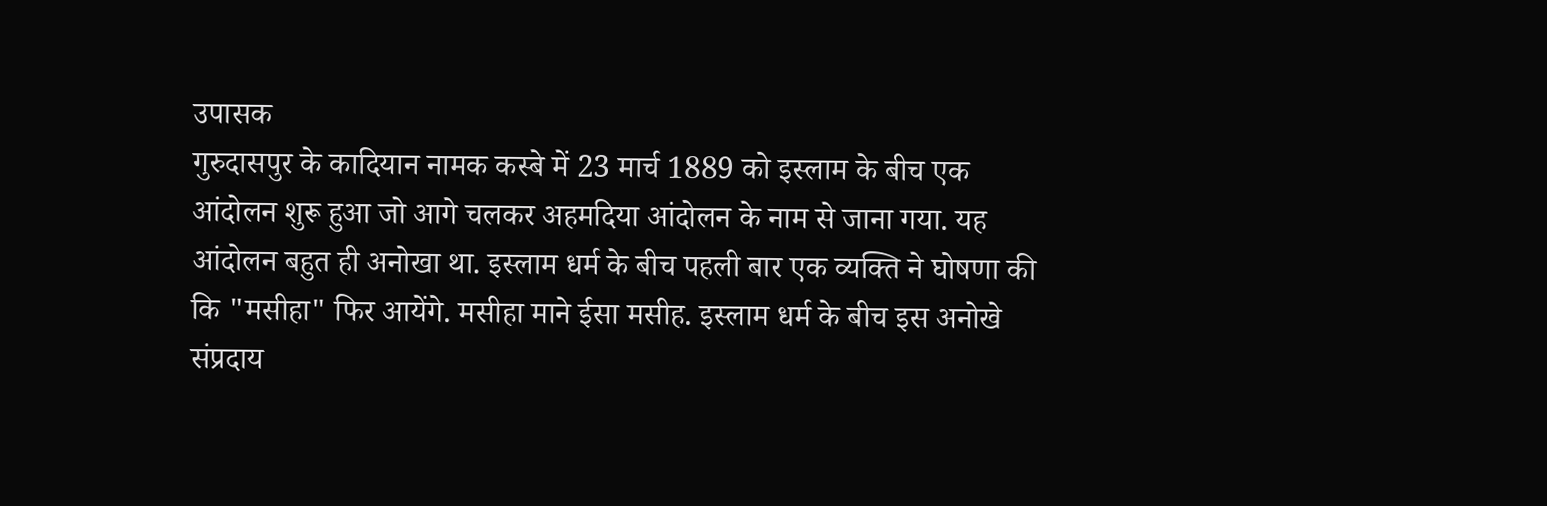उपासक
गुरुदासपुर के कादियान नामक कस्बे में 23 मार्च 1889 को इस्लाम के बीच एक आंदोलन शुरू हुआ जो आगे चलकर अहमदिया आंदोलन के नाम से जाना गया. यह आंदोलन बहुत ही अनोखा था. इस्लाम धर्म के बीच पहली बार एक व्यक्ति ने घोषणा की कि "मसीहा" फिर आयेंगे. मसीहा माने ईसा मसीह. इस्लाम धर्म के बीच इस अनोखे संप्रदाय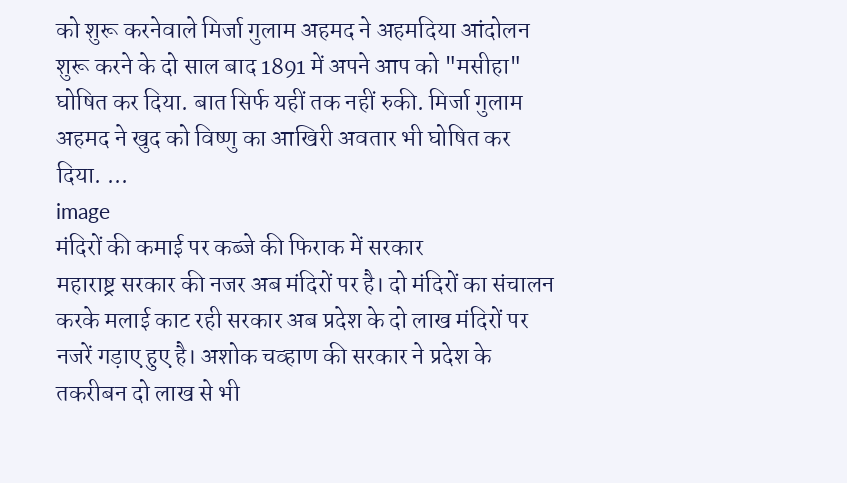को शुरू करनेवाले मिर्जा गुलाम अहमद ने अहमदिया आंदोलन शुरू करने के दो साल बाद 1891 में अपने आप को "मसीहा" घोषित कर दिया. बात सिर्फ यहीं तक नहीं रुकी. मिर्जा गुलाम अहमद ने खुद को विष्णु का आखिरी अवतार भी घोषित कर दिया. ...
image
मंदिरों की कमाई पर कब्जे की फिराक में सरकार
महाराष्ट्र सरकार की नजर अब मंदिरों पर है। दो मंदिरों का संचालन करके मलाई काट रही सरकार अब प्रदेश के दो लाख मंदिरों पर नजरें गड़ाए हुए है। अशोक चव्हाण की सरकार ने प्रदेश के तकरीबन दो लाख से भी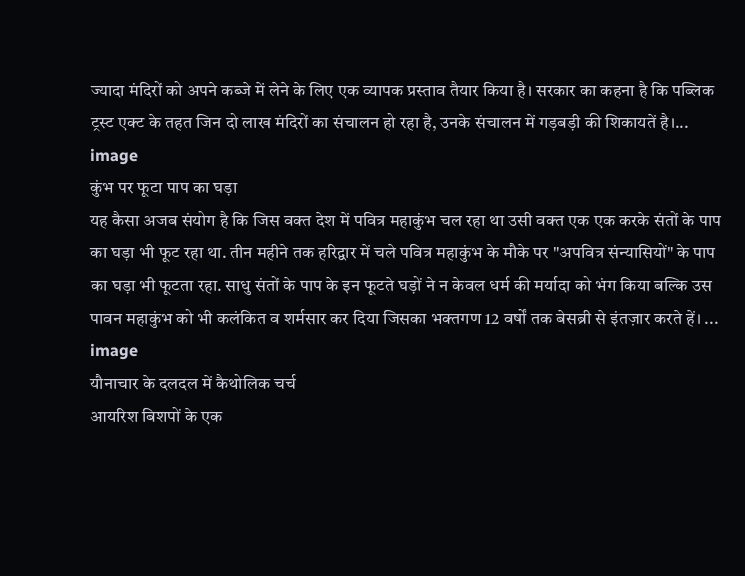ज्यादा मंदिरों को अपने कब्जे में लेने के लिए एक व्यापक प्रस्ताव तैयार किया है। सरकार का कहना है कि पब्लिक ट्रस्ट एक्ट के तहत जिन दो लाख मंदिरों का संचालन हो रहा है, उनके संचालन में गड़बड़ी की शिकायतें है।...
image
कुंभ पर फूटा पाप का घड़ा
यह कैसा अजब संयोग है कि जिस वक्त देश में पवित्र महाकुंभ चल रहा था उसी वक्त एक एक करके संतों के पाप का घड़ा भी फूट रहा था. तीन महीने तक हरिद्वार में चले पवित्र महाकुंभ के मौके पर "अपवित्र संन्यासियों" के पाप का घड़ा भी फूटता रहा. साधु संतों के पाप के इन फूटते घड़ों ने न केवल धर्म की मर्यादा को भंग किया बल्कि उस पावन महाकुंभ को भी कलंकित व शर्मसार कर दिया जिसका भक्तगण 12 वर्षों तक बेसब्री से इंतज़ार करते हें। ...
image
यौनाचार के दलदल में कैथोलिक चर्च
आयरिश बिशपों के एक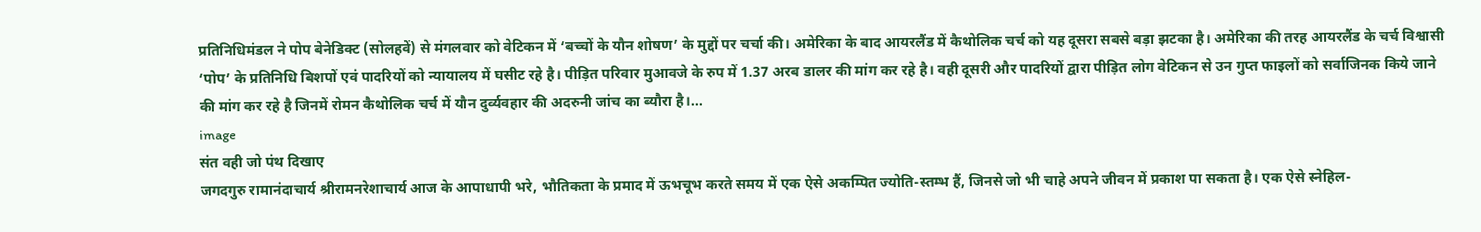प्रतिनिधिमंडल ने पोप बेनेडिक्ट (सोलहवें) से मंगलवार को वेटिकन में ‘बच्चों के यौन शोषण’ के मुद्दों पर चर्चा की। अमेरिका के बाद आयरलैंड में कैथोलिक चर्च को यह दूसरा सबसे बड़ा झटका है। अमेरिका की तरह आयरलैंड के चर्च विश्वासी ‘पोप’ के प्रतिनिधि बिशपों एवं पादरियों को न्यायालय में घसीट रहे है। पीड़ित परिवार मुआवजे के रुप में 1.37 अरब डालर की मांग कर रहे है। वही दूसरी और पादरियों द्वारा पीड़ित लोग वेटिकन से उन गुप्त फाइलों को सर्वाजिनक किये जाने की मांग कर रहे है जिनमें रोमन कैथोलिक चर्च में यौन दुर्व्यवहार की अदरुनी जांच का ब्यौरा है।...
image
संत वही जो पंथ दिखाए
जगदगुरु रामानंदाचार्य श्रीरामनरेशाचार्य आज के आपाधापी भरे, भौतिकता के प्रमाद में ऊभचूभ करते समय में एक ऐसे अकम्पित ज्योति-स्तम्भ हैं, जिनसे जो भी चाहे अपने जीवन में प्रकाश पा सकता है। एक ऐसे स्नेहिल-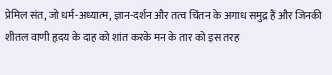प्रेमिल संत, जो धर्म-अध्यात्म, ज्ञान-दर्शन और तत्व चिंतन के अगाध समुद्र हैं और जिनकी शीतल वाणी हृदय के दाह को शांत करके मन के तार को इस तरह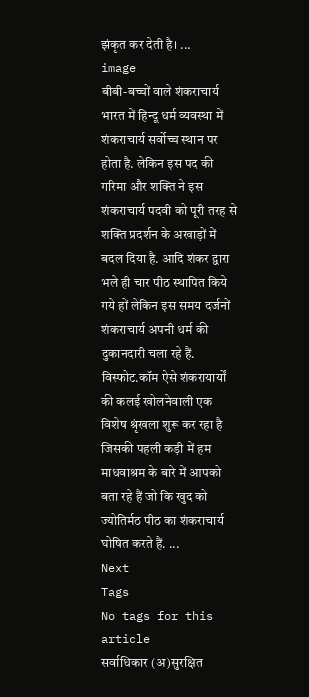झंकृत कर देती है। ...
image
बीबी-बच्चों वाले शंकराचार्य
भारत में हिन्दू धर्म व्यवस्था में शंकराचार्य सर्वोच्च स्थान पर होता है. लेकिन इस पद की गरिमा और शक्ति ने इस शंकराचार्य पदवी को पूरी तरह से शक्ति प्रदर्शन के अखाड़ों में बदल दिया है. आदि शंकर द्वारा भले ही चार पीठ स्थापित किये गये हों लेकिन इस समय दर्जनों शंकराचार्य अपनी धर्म की दुकानदारी चला रहे हैं. विस्फोट.कॉम ऐसे शंकरायार्यों की कलई खोलनेवाली एक विशेष श्रृंखला शुरू कर रहा है जिसकी पहली कड़ी में हम माधवाश्रम के बारे में आपको बता रहे हैं जो कि खुद को ज्योतिर्मठ पीठ का शंकराचार्य घोषित करते हैं. ...
Next
Tags
No tags for this article
सर्वाधिकार (अ)सुरक्षित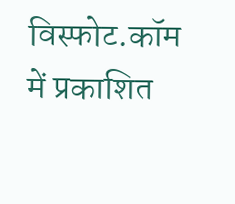विस्फोट.कॉम में प्रकाशित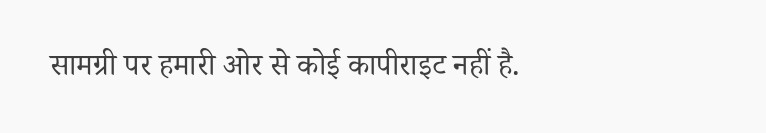सामग्री पर हमारी ओर से कोई कापीराइट नहीं है.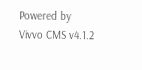Powered by Vivvo CMS v4.1.2